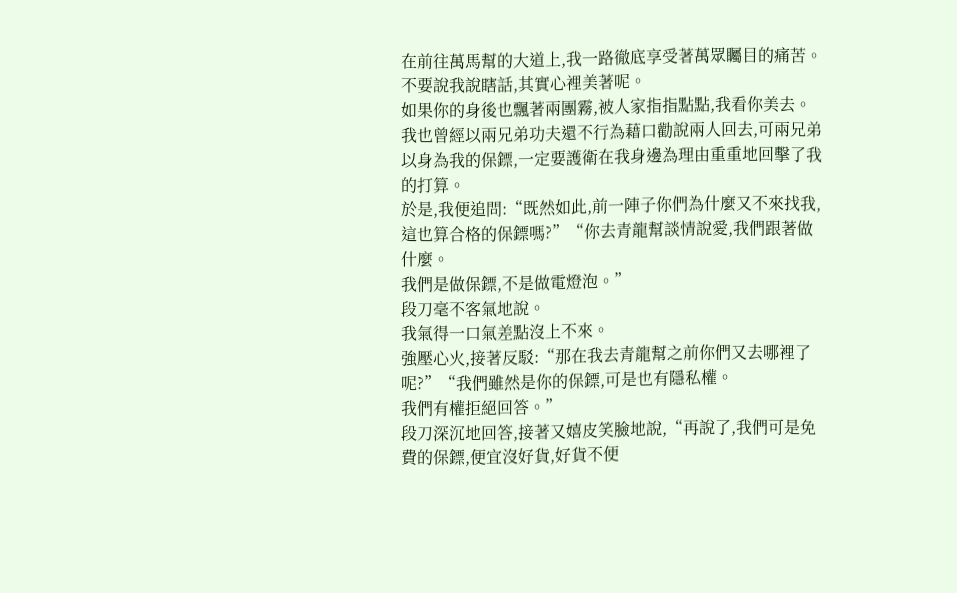在前往萬馬幫的大道上,我一路徹底享受著萬眾矚目的痛苦。
不要說我說瞎話,其實心裡美著呢。
如果你的身後也飄著兩團霧,被人家指指點點,我看你美去。
我也曾經以兩兄弟功夫還不行為藉口勸說兩人回去,可兩兄弟以身為我的保鏢,一定要護衛在我身邊為理由重重地回擊了我的打算。
於是,我便追問:“既然如此,前一陣子你們為什麼又不來找我,這也算合格的保鏢嗎?”“你去青龍幫談情說愛,我們跟著做什麼。
我們是做保鏢,不是做電燈泡。”
段刀毫不客氣地說。
我氣得一口氣差點沒上不來。
強壓心火,接著反駁:“那在我去青龍幫之前你們又去哪裡了呢?”“我們雖然是你的保鏢,可是也有隱私權。
我們有權拒絕回答。”
段刀深沉地回答,接著又嬉皮笑臉地說,“再說了,我們可是免費的保鏢,便宜沒好貨,好貨不便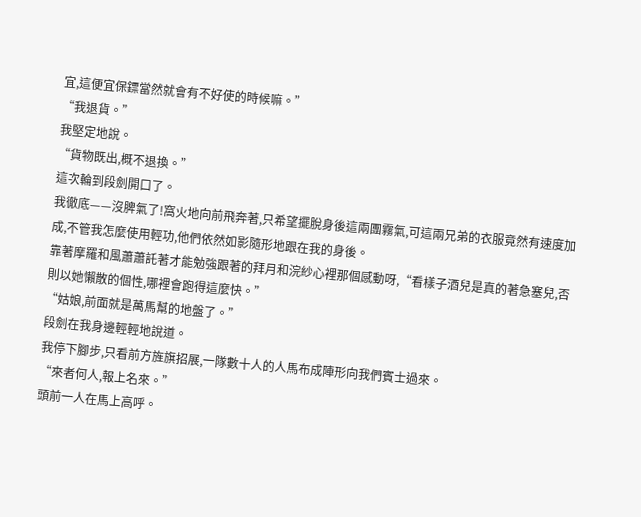宜,這便宜保鏢當然就會有不好使的時候嘛。”
“我退貨。”
我堅定地說。
“貨物既出,概不退換。”
這次輪到段劍開口了。
我徹底——沒脾氣了!窩火地向前飛奔著,只希望擺脫身後這兩團霧氣,可這兩兄弟的衣服竟然有速度加成,不管我怎麼使用輕功,他們依然如影隨形地跟在我的身後。
靠著摩羅和風蕭蕭託著才能勉強跟著的拜月和浣紗心裡那個感動呀,“看樣子酒兒是真的著急塞兒,否則以她懶散的個性,哪裡會跑得這麼快。”
“姑娘,前面就是萬馬幫的地盤了。”
段劍在我身邊輕輕地說道。
我停下腳步,只看前方旌旗招展,一隊數十人的人馬布成陣形向我們賓士過來。
“來者何人,報上名來。”
頭前一人在馬上高呼。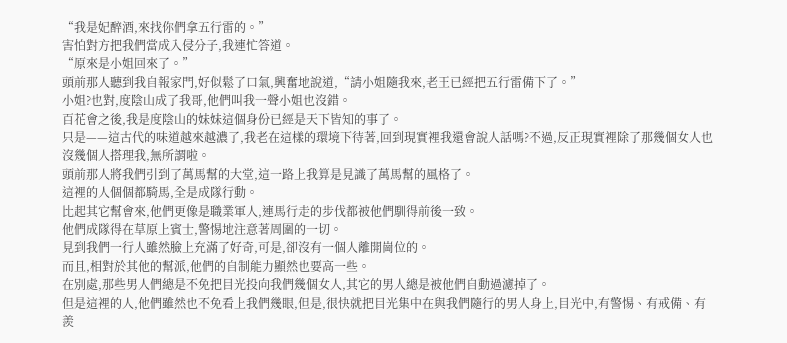“我是妃醉酒,來找你們拿五行雷的。”
害怕對方把我們當成入侵分子,我連忙答道。
“原來是小姐回來了。”
頭前那人聽到我自報家門,好似鬆了口氣,興奮地說道,“請小姐隨我來,老王已經把五行雷備下了。”
小姐?也對,度陰山成了我哥,他們叫我一聲小姐也沒錯。
百花會之後,我是度陰山的妹妹這個身份已經是天下皆知的事了。
只是——這古代的味道越來越濃了,我老在這樣的環境下待著,回到現實裡我還會說人話嗎?不過,反正現實裡除了那幾個女人也沒幾個人搭理我,無所謂啦。
頭前那人將我們引到了萬馬幫的大堂,這一路上我算是見識了萬馬幫的風格了。
這裡的人個個都騎馬,全是成隊行動。
比起其它幫會來,他們更像是職業軍人,連馬行走的步伐都被他們馴得前後一致。
他們成隊得在草原上賓士,警惕地注意著周圍的一切。
見到我們一行人雖然臉上充滿了好奇,可是,卻沒有一個人離開崗位的。
而且,相對於其他的幫派,他們的自制能力顯然也要高一些。
在別處,那些男人們總是不免把目光投向我們幾個女人,其它的男人總是被他們自動過濾掉了。
但是這裡的人,他們雖然也不免看上我們幾眼,但是,很快就把目光集中在與我們隨行的男人身上,目光中,有警惕、有戒備、有羨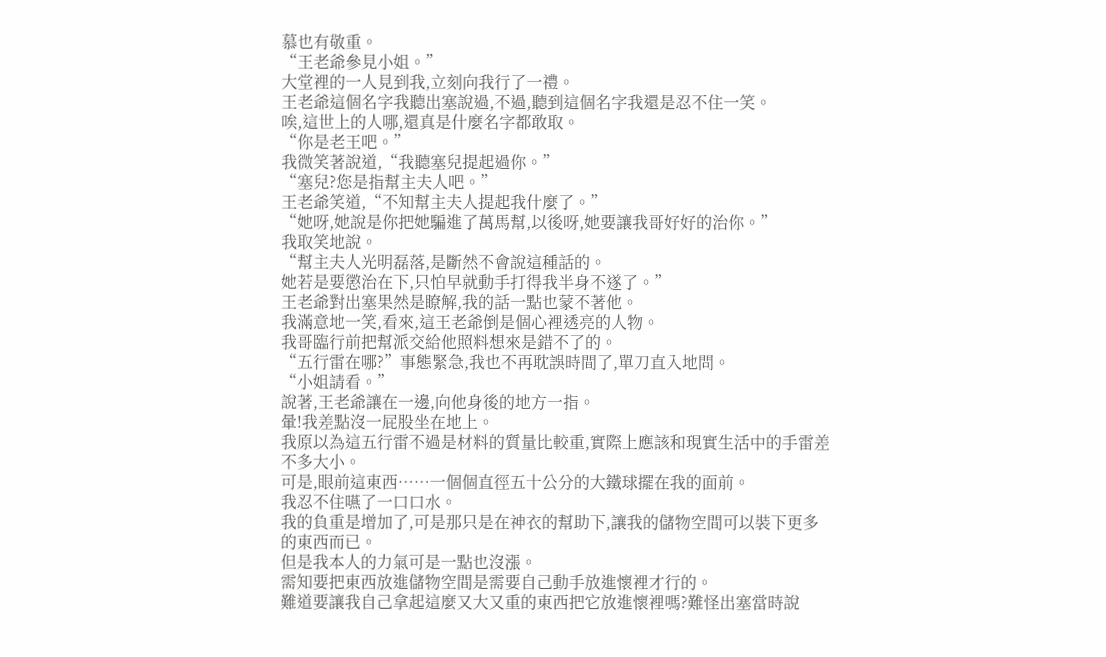慕也有敬重。
“王老爺參見小姐。”
大堂裡的一人見到我,立刻向我行了一禮。
王老爺這個名字我聽出塞說過,不過,聽到這個名字我還是忍不住一笑。
唉,這世上的人哪,還真是什麼名字都敢取。
“你是老王吧。”
我微笑著說道,“我聽塞兒提起過你。”
“塞兒?您是指幫主夫人吧。”
王老爺笑道,“不知幫主夫人提起我什麼了。”
“她呀,她說是你把她騙進了萬馬幫,以後呀,她要讓我哥好好的治你。”
我取笑地說。
“幫主夫人光明磊落,是斷然不會說這種話的。
她若是要懲治在下,只怕早就動手打得我半身不遂了。”
王老爺對出塞果然是瞭解,我的話一點也蒙不著他。
我滿意地一笑,看來,這王老爺倒是個心裡透亮的人物。
我哥臨行前把幫派交給他照料想來是錯不了的。
“五行雷在哪?”事態緊急,我也不再耽誤時間了,單刀直入地問。
“小姐請看。”
說著,王老爺讓在一邊,向他身後的地方一指。
暈!我差點沒一屁股坐在地上。
我原以為這五行雷不過是材料的質量比較重,實際上應該和現實生活中的手雷差不多大小。
可是,眼前這東西……一個個直徑五十公分的大鐵球擺在我的面前。
我忍不住嚥了一口口水。
我的負重是增加了,可是那只是在神衣的幫助下,讓我的儲物空間可以裝下更多的東西而已。
但是我本人的力氣可是一點也沒漲。
需知要把東西放進儲物空間是需要自己動手放進懷裡才行的。
難道要讓我自己拿起這麼又大又重的東西把它放進懷裡嗎?難怪出塞當時說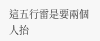這五行雷是要兩個人抬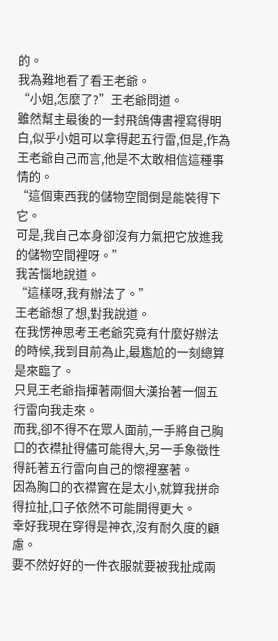的。
我為難地看了看王老爺。
“小姐,怎麼了?”王老爺問道。
雖然幫主最後的一封飛鴿傳書裡寫得明白,似乎小姐可以拿得起五行雷,但是,作為王老爺自己而言,他是不太敢相信這種事情的。
“這個東西我的儲物空間倒是能裝得下它。
可是,我自己本身卻沒有力氣把它放進我的儲物空間裡呀。”
我苦惱地說道。
“這樣呀,我有辦法了。”
王老爺想了想,對我說道。
在我愣神思考王老爺究竟有什麼好辦法的時候,我到目前為止,最尷尬的一刻總算是來臨了。
只見王老爺指揮著兩個大漢抬著一個五行雷向我走來。
而我,卻不得不在眾人面前,一手將自己胸口的衣襟扯得儘可能得大,另一手象徵性得託著五行雷向自己的懷裡塞著。
因為胸口的衣襟實在是太小,就算我拼命得拉扯,口子依然不可能開得更大。
幸好我現在穿得是神衣,沒有耐久度的顧慮。
要不然好好的一件衣服就要被我扯成兩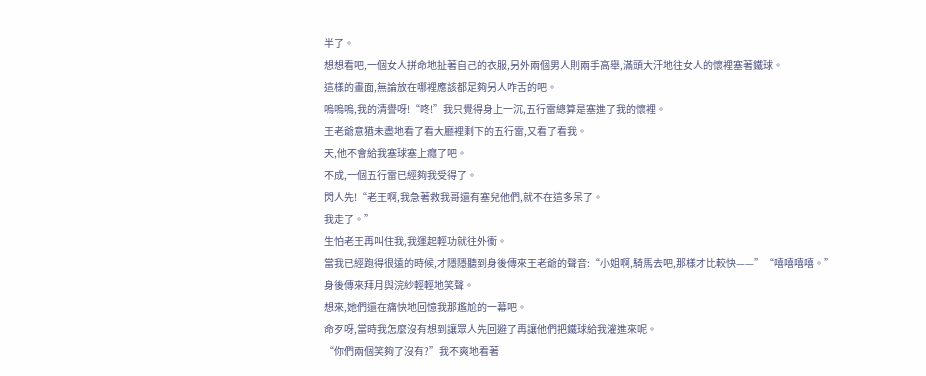半了。
想想看吧,一個女人拼命地扯著自己的衣服,另外兩個男人則兩手高舉,滿頭大汗地往女人的懷裡塞著鐵球。
這樣的畫面,無論放在哪裡應該都足夠另人咋舌的吧。
嗚嗚嗚,我的清譽呀!“咚!”我只覺得身上一沉,五行雷總算是塞進了我的懷裡。
王老爺意猶未盡地看了看大廳裡剩下的五行雷,又看了看我。
天,他不會給我塞球塞上癮了吧。
不成,一個五行雷已經夠我受得了。
閃人先!“老王啊,我急著救我哥還有塞兒他們,就不在這多呆了。
我走了。”
生怕老王再叫住我,我運起輕功就往外衝。
當我已經跑得很遠的時候,才隱隱聽到身後傳來王老爺的聲音:“小姐啊,騎馬去吧,那樣才比較快——”“嘻嘻嘻嘻。”
身後傳來拜月與浣紗輕輕地笑聲。
想來,她們還在痛快地回憶我那尷尬的一幕吧。
命歹呀,當時我怎麼沒有想到讓眾人先回避了再讓他們把鐵球給我灌進來呢。
“你們兩個笑夠了沒有?”我不爽地看著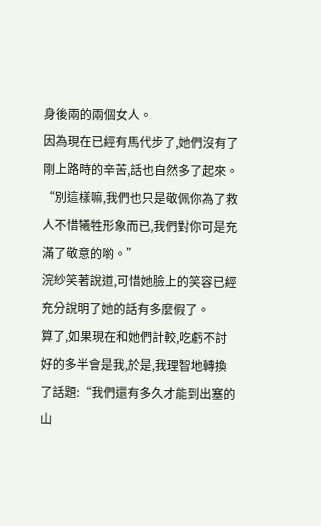身後兩的兩個女人。
因為現在已經有馬代步了,她們沒有了剛上路時的辛苦,話也自然多了起來。
“別這樣嘛,我們也只是敬佩你為了救人不惜犧牲形象而已,我們對你可是充滿了敬意的喲。”
浣紗笑著說道,可惜她臉上的笑容已經充分說明了她的話有多麼假了。
算了,如果現在和她們計較,吃虧不討好的多半會是我,於是,我理智地轉換了話題:“我們還有多久才能到出塞的山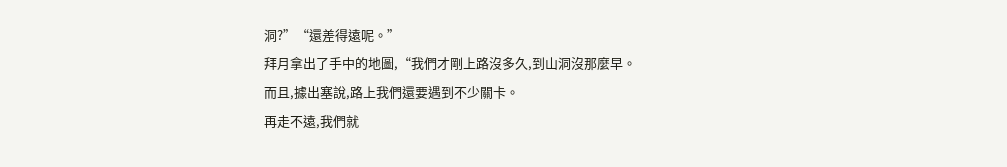洞?”“還差得遠呢。”
拜月拿出了手中的地圖,“我們才剛上路沒多久,到山洞沒那麼早。
而且,據出塞說,路上我們還要遇到不少關卡。
再走不遠,我們就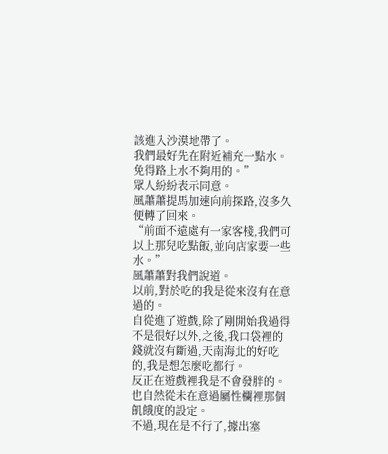該進入沙漠地帶了。
我們最好先在附近補充一點水。
免得路上水不夠用的。”
眾人紛紛表示同意。
風蕭蕭提馬加速向前探路,沒多久便轉了回來。
“前面不遠處有一家客棧,我們可以上那兒吃點飯,並向店家要一些水。”
風蕭蕭對我們說道。
以前,對於吃的我是從來沒有在意過的。
自從進了遊戲,除了剛開始我過得不是很好以外,之後,我口袋裡的錢就沒有斷過,天南海北的好吃的,我是想怎麼吃都行。
反正在遊戲裡我是不會發胖的。
也自然從未在意過屬性欄裡那個飢餓度的設定。
不過,現在是不行了,據出塞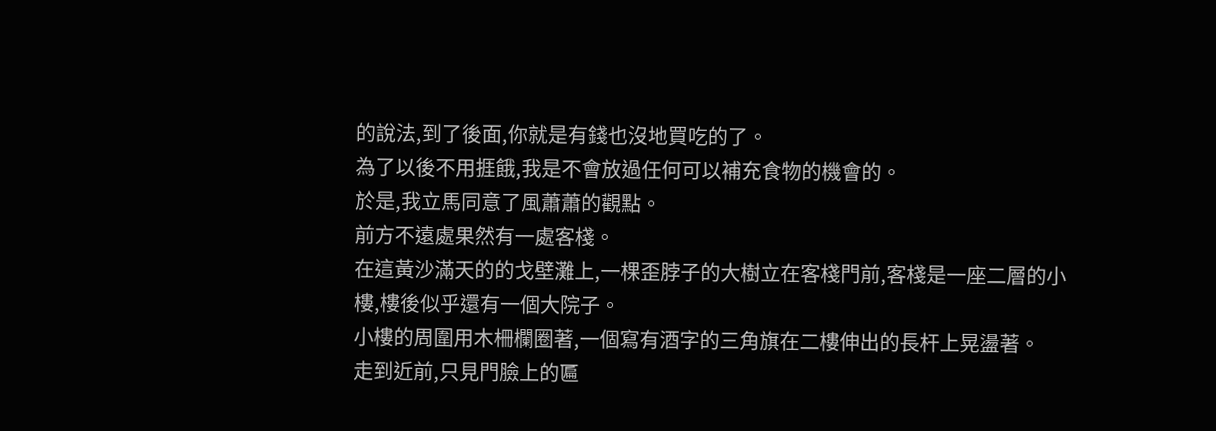的說法,到了後面,你就是有錢也沒地買吃的了。
為了以後不用捱餓,我是不會放過任何可以補充食物的機會的。
於是,我立馬同意了風蕭蕭的觀點。
前方不遠處果然有一處客棧。
在這黃沙滿天的的戈壁灘上,一棵歪脖子的大樹立在客棧門前,客棧是一座二層的小樓,樓後似乎還有一個大院子。
小樓的周圍用木柵欄圈著,一個寫有酒字的三角旗在二樓伸出的長杆上晃盪著。
走到近前,只見門臉上的匾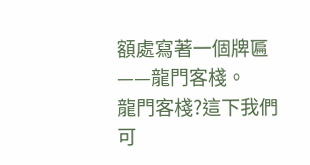額處寫著一個牌匾——龍門客棧。
龍門客棧?這下我們可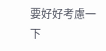要好好考慮一下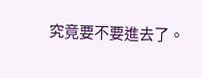究竟要不要進去了。